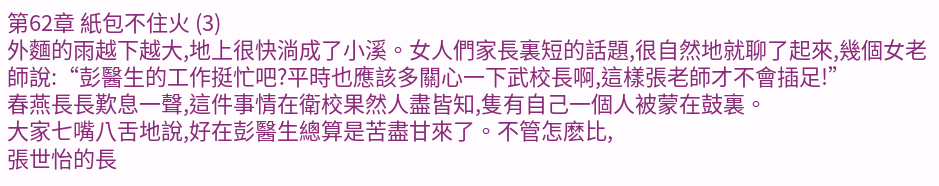第62章 紙包不住火 (3)
外麵的雨越下越大,地上很快淌成了小溪。女人們家長裏短的話題,很自然地就聊了起來,幾個女老師說:“彭醫生的工作挺忙吧?平時也應該多關心一下武校長啊,這樣張老師才不會插足!”
春燕長長歎息一聲,這件事情在衛校果然人盡皆知,隻有自己一個人被蒙在鼓裏。
大家七嘴八舌地說,好在彭醫生總算是苦盡甘來了。不管怎麽比,
張世怡的長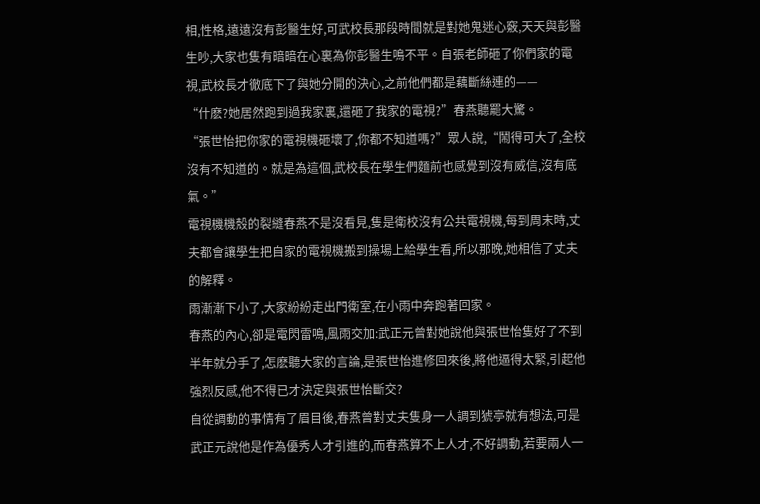相,性格,遠遠沒有彭醫生好,可武校長那段時間就是對她鬼迷心竅,天天與彭醫生吵,大家也隻有暗暗在心裏為你彭醫生鳴不平。自張老師砸了你們家的電視,武校長才徹底下了與她分開的決心,之前他們都是藕斷絲連的——
“什麽?她居然跑到過我家裏,還砸了我家的電視?”春燕聽罷大驚。
“張世怡把你家的電視機砸壞了,你都不知道嗎?”眾人說,“鬧得可大了,全校沒有不知道的。就是為這個,武校長在學生們麵前也感覺到沒有威信,沒有底氣。”
電視機機殼的裂縫春燕不是沒看見,隻是衛校沒有公共電視機,每到周末時,丈夫都會讓學生把自家的電視機搬到操場上給學生看,所以那晚,她相信了丈夫的解釋。
雨漸漸下小了,大家紛紛走出門衛室,在小雨中奔跑著回家。
春燕的內心,卻是電閃雷鳴,風雨交加:武正元曾對她說他與張世怡隻好了不到半年就分手了,怎麽聽大家的言論,是張世怡進修回來後,將他逼得太緊,引起他強烈反感,他不得已才決定與張世怡斷交?
自從調動的事情有了眉目後,春燕曾對丈夫隻身一人調到猇亭就有想法,可是武正元說他是作為優秀人才引進的,而春燕算不上人才,不好調動,若要兩人一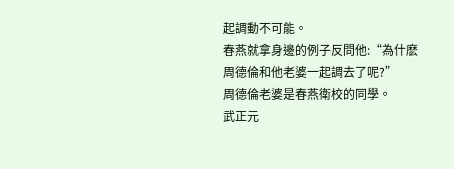起調動不可能。
春燕就拿身邊的例子反問他:“為什麽周德倫和他老婆一起調去了呢?”
周德倫老婆是春燕衛校的同學。
武正元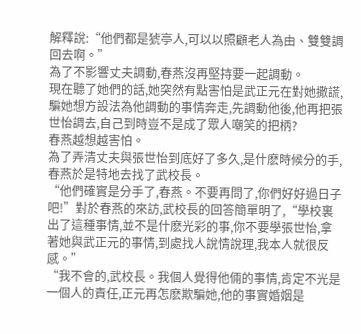解釋說:“他們都是猇亭人,可以以照顧老人為由、雙雙調回去啊。”
為了不影響丈夫調動,春燕沒再堅持要一起調動。
現在聽了她們的話,她突然有點害怕是武正元在對她撒謊,騙她想方設法為他調動的事情奔走,先調動他後,他再把張世怡調去,自己到時豈不是成了眾人嘲笑的把柄?
春燕越想越害怕。
為了弄清丈夫與張世怡到底好了多久,是什麽時候分的手,春燕於是特地去找了武校長。
“他們確實是分手了,春燕。不要再問了,你們好好過日子吧!”對於春燕的來訪,武校長的回答簡單明了,“學校裏出了這種事情,並不是什麽光彩的事,你不要學張世怡,拿著她與武正元的事情,到處找人說情說理,我本人就很反感。”
“我不會的,武校長。我個人覺得他倆的事情,肯定不光是一個人的責任,正元再怎麽欺騙她,他的事實婚姻是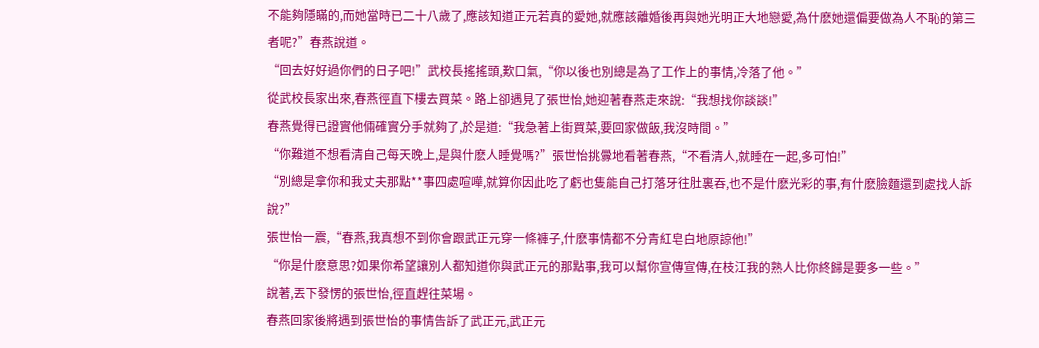不能夠隱瞞的,而她當時已二十八歲了,應該知道正元若真的愛她,就應該離婚後再與她光明正大地戀愛,為什麽她還偏要做為人不恥的第三者呢?”春燕說道。
“回去好好過你們的日子吧!”武校長搖搖頭,歎口氣,“你以後也別總是為了工作上的事情,冷落了他。”
從武校長家出來,春燕徑直下樓去買菜。路上卻遇見了張世怡,她迎著春燕走來說:“我想找你談談!”
春燕覺得已證實他倆確實分手就夠了,於是道:“我急著上街買菜,要回家做飯,我沒時間。”
“你難道不想看清自己每天晚上,是與什麽人睡覺嗎?”張世怡挑釁地看著春燕,“不看清人,就睡在一起,多可怕!”
“別總是拿你和我丈夫那點**事四處喧嘩,就算你因此吃了虧也隻能自己打落牙往肚裏吞,也不是什麽光彩的事,有什麽臉麵還到處找人訴說?”
張世怡一震,“春燕,我真想不到你會跟武正元穿一條褲子,什麽事情都不分青紅皂白地原諒他!”
“你是什麽意思?如果你希望讓別人都知道你與武正元的那點事,我可以幫你宣傳宣傳,在枝江我的熟人比你終歸是要多一些。”
說著,丟下發愣的張世怡,徑直趕往菜場。
春燕回家後將遇到張世怡的事情告訴了武正元,武正元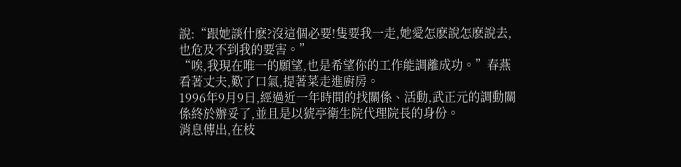說:“跟她談什麽?沒這個必要!隻要我一走,她愛怎麽說怎麽說去,也危及不到我的要害。”
“唉,我現在唯一的願望,也是希望你的工作能調離成功。”春燕看著丈夫,歎了口氣,提著菜走進廚房。
1996年9月9日,經過近一年時間的找關係、活動,武正元的調動關係終於辦妥了,並且是以猇亭衛生院代理院長的身份。
消息傳出,在枝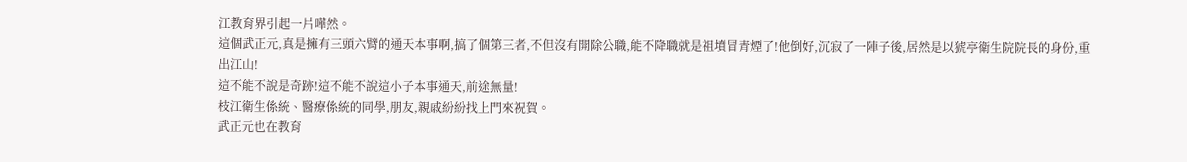江教育界引起一片嘩然。
這個武正元,真是擁有三頭六臂的通天本事啊,搞了個第三者,不但沒有開除公職,能不降職就是祖墳冒青煙了!他倒好,沉寂了一陣子後,居然是以猇亭衛生院院長的身份,重出江山!
這不能不說是奇跡!這不能不說這小子本事通天,前途無量!
枝江衛生係統、醫療係統的同學,朋友,親戚紛紛找上門來祝賀。
武正元也在教育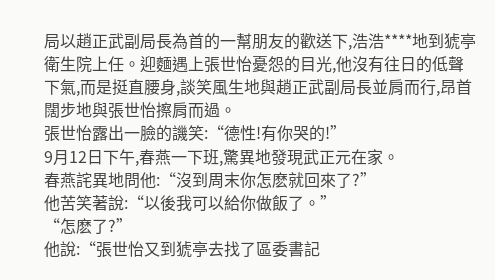局以趙正武副局長為首的一幫朋友的歡送下,浩浩****地到猇亭衛生院上任。迎麵遇上張世怡憂怨的目光,他沒有往日的低聲下氣,而是挺直腰身,談笑風生地與趙正武副局長並肩而行,昂首闊步地與張世怡擦肩而過。
張世怡露出一臉的譏笑:“德性!有你哭的!”
9月12日下午,春燕一下班,驚異地發現武正元在家。
春燕詫異地問他:“沒到周末你怎麽就回來了?”
他苦笑著說:“以後我可以給你做飯了。”
“怎麽了?”
他說:“張世怡又到猇亭去找了區委書記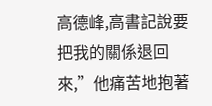高德峰,高書記說要把我的關係退回來,”他痛苦地抱著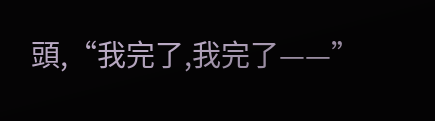頭,“我完了,我完了——”